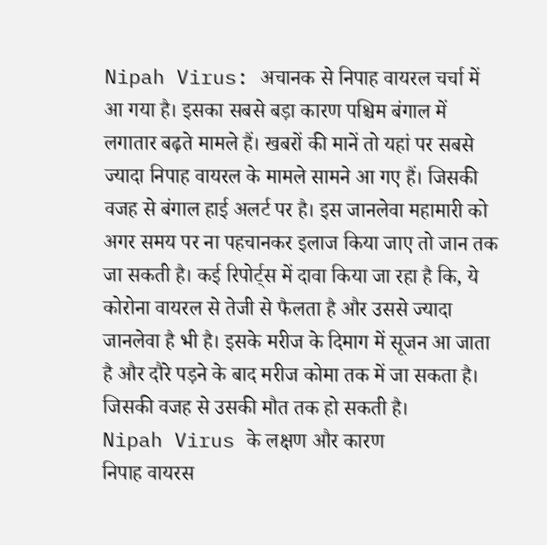Nipah Virus: अचानक से निपाह वायरल चर्चा में आ गया है। इसका सबसे बड़ा कारण पश्चिम बंगाल में लगातार बढ़ते मामले हैं। खबरों की मानें तो यहां पर सबसे ज्यादा निपाह वायरल के मामले सामने आ गए हैं। जिसकी वजह से बंगाल हाई अलर्ट पर है। इस जानलेवा महामारी को अगर समय पर ना पहचानकर इलाज किया जाए तो जान तक जा सकती है। कई रिपोर्ट्स में दावा किया जा रहा है कि, ये कोरोना वायरल से तेजी से फैलता है और उससे ज्यादा जानलेवा है भी है। इसके मरीज के दिमाग में सूजन आ जाता है और दौरे पड़ने के बाद मरीज कोमा तक में जा सकता है। जिसकी वजह से उसकी मौत तक हो सकती है।
Nipah Virus के लक्षण और कारण
निपाह वायरस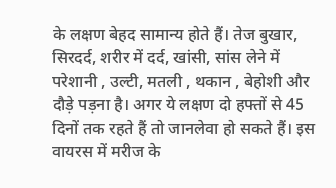के लक्षण बेहद सामान्य होते हैं। तेज बुखार, सिरदर्द, शरीर में दर्द, खांसी, सांस लेने में परेशानी , उल्टी, मतली , थकान , बेहोशी और दौड़े पड़ना है। अगर ये लक्षण दो हफ्तों से 45 दिनों तक रहते हैं तो जानलेवा हो सकते हैं। इस वायरस में मरीज के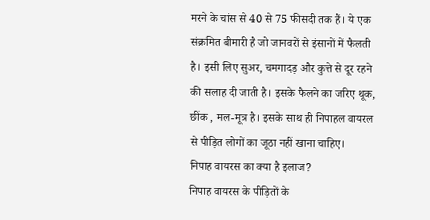मरने के चांस से 40 से 75 फीसदी तक हैं। ये एक संक्रमित बीमारी है जो जानवरों से इंसानों में फैलती है। इसी लिए सुअर, चमगादड़ और कुत्ते से दूर रहने की सलाह दी जाती है। इसके फैलने का जरिए थूक, छींक , मल-मूत्र है। इसके साथ ही निपाहल वायरल से पीड़ित लोगों का जूठा नहीं खाना चाहिए।
निपाह वायरस का क्या है इलाज?
निपाह वायरस के पीड़ितों के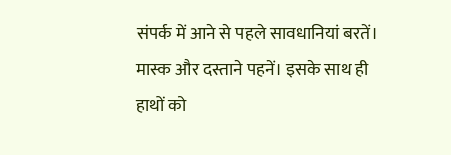संपर्क में आने से पहले सावधानियां बरतें। मास्क और दस्ताने पहनें। इसके साथ ही हाथों को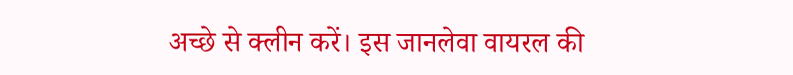अच्छे से क्लीन करें। इस जानलेवा वायरल की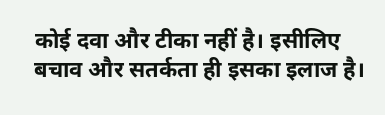कोई दवा और टीका नहीं है। इसीलिए बचाव और सतर्कता ही इसका इलाज है।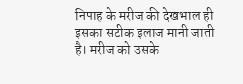निपाह के मरीज की देखभाल ही इसका सटीक इलाज मानी जाती है। मरीज को उसके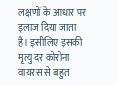लक्षणों के आधार पर इलाज दिया जाता है। इसीलिए इसकी मृत्यु दर कोरोना वायरस से बहुत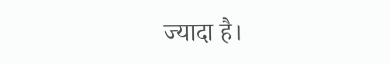ज्यादा है।